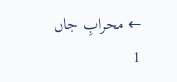← محرابِ جاں
1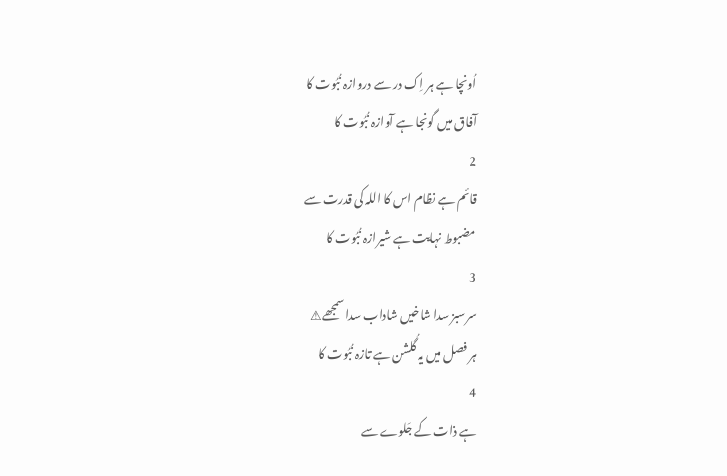اُونچا ہے ہر اِک در سے دروازہ نُبُوت کا
آفاق میں گونجا ہے آوازہ نُبُوت کا
2
قائم ہے نظام اس کا اللہ کی قدرت سے
مضبوط نہایت ہے شیرازہ نُبُوت کا
3
سرسبز سدا شاخیں شاداب سدا سمجھے⚠
ہر فصل میں یہ گُلشن ہے تازہ نُبُوت کا
4
ہے ذات کے جَلوے سے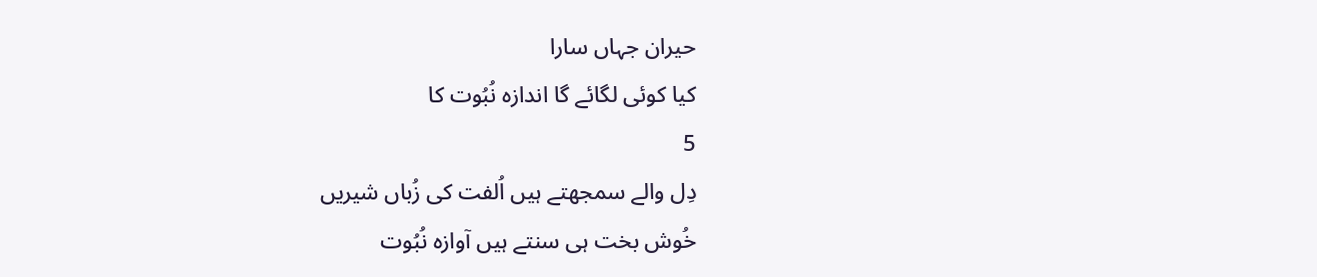حیران جہاں سارا
کیا کوئی لگائے گا اندازہ نُبُوت کا
5
دِل والے سمجھتے ہیں اُلفت کی زُباں شیریں
خُوش بخت ہی سنتے ہیں آوازہ نُبُوت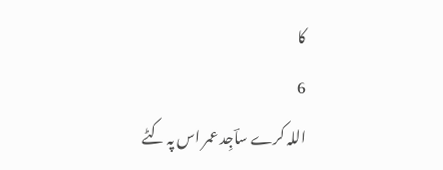کا
6
اللہ کرے ساؔجِد عمر اس پہ کٹے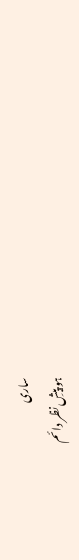ساری
ہو پیشِ نظر دائم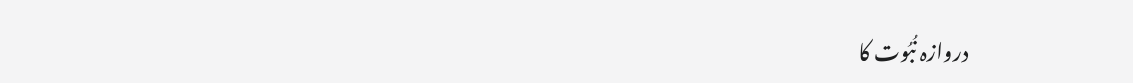دروازہ نُبُوت کا